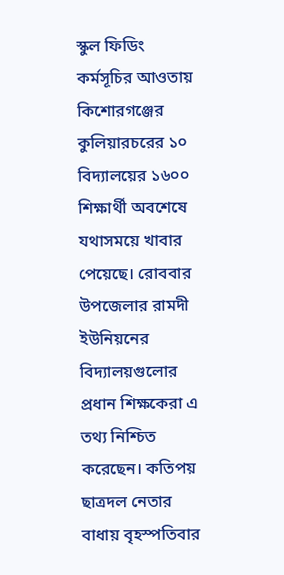স্কুল ফিডিং কর্মসূচির আওতায় কিশোরগঞ্জের কুলিয়ারচরের ১০ বিদ্যালয়ের ১৬০০ শিক্ষার্থী অবশেষে যথাসময়ে খাবার পেয়েছে। রোববার উপজেলার রামদী ইউনিয়নের বিদ্যালয়গুলোর প্রধান শিক্ষকেরা এ তথ্য নিশ্চিত করেছেন। কতিপয় ছাত্রদল নেতার বাধায় বৃহস্পতিবার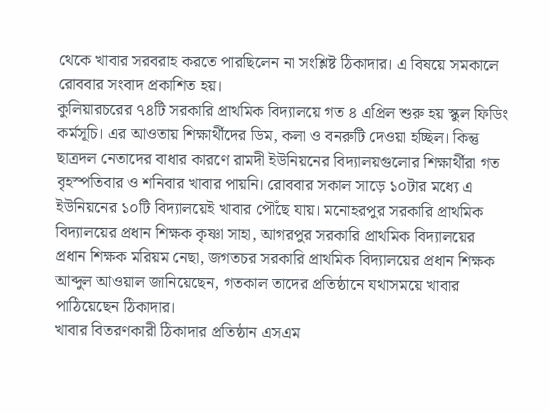থেকে খাবার সরবরাহ করতে পারছিলেন না সংশ্লিষ্ট ঠিকাদার। এ বিষয়ে সমকালে রোববার সংবাদ প্রকাশিত হয়।
কুলিয়ারচরের ৭৪টি সরকারি প্রাথমিক বিদ্যালয়ে গত ৪ এপ্রিল শুরু হয় স্কুল ফিডিং কর্মসূচি। এর আওতায় শিক্ষার্থীদের ডিম, কলা ও বনরুটি দেওয়া হচ্ছিল। কিন্তু ছাত্রদল নেতাদের বাধার কারণে রামদী ইউনিয়নের বিদ্যালয়গুলোর শিক্ষার্থীরা গত বৃহস্পতিবার ও শনিবার খাবার পায়নি। রোববার সকাল সাড়ে ১০টার মধ্যে এ ইউনিয়নের ১০টি বিদ্যালয়েই খাবার পৌঁছে যায়। মনোহরপুর সরকারি প্রাথমিক বিদ্যালয়ের প্রধান শিক্ষক কৃষ্ণা সাহা, আগরপুর সরকারি প্রাথমিক বিদ্যালয়ের প্রধান শিক্ষক মরিয়ম নেছা, জগতচর সরকারি প্রাথমিক বিদ্যালয়ের প্রধান শিক্ষক আব্দুল আওয়াল জানিয়েছেন, গতকাল তাদের প্রতিষ্ঠানে যথাসময়ে খাবার পাঠিয়েছেন ঠিকাদার।
খাবার বিতরণকারী ঠিকাদার প্রতিষ্ঠান এসএম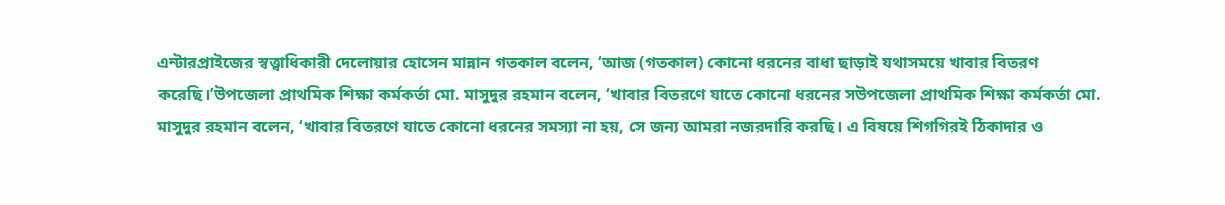এন্টারপ্রাইজের স্বত্ত্বাধিকারী দেলোয়ার হোসেন মান্নান গতকাল বলেন, ‘আজ (গতকাল) কোনো ধরনের বাধা ছাড়াই যথাসময়ে খাবার বিতরণ করেছি।’উপজেলা প্রাথমিক শিক্ষা কর্মকর্তা মো. মাসুদুর রহমান বলেন, ‘খাবার বিতরণে যাতে কোনো ধরনের সউপজেলা প্রাথমিক শিক্ষা কর্মকর্তা মো. মাসুদুর রহমান বলেন, ‘খাবার বিতরণে যাতে কোনো ধরনের সমস্যা না হয়, সে জন্য আমরা নজরদারি করছি। এ বিষয়ে শিগগিরই ঠিকাদার ও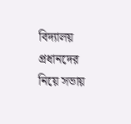বিদ্যালয় প্রধানদের নিয়ে সভায়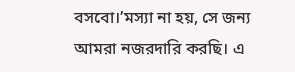বসবো।’মস্যা না হয়, সে জন্য আমরা নজরদারি করছি। এ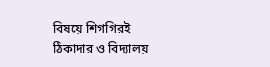বিষয়ে শিগগিরই ঠিকাদার ও বিদ্যালয়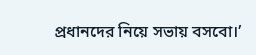প্রধানদের নিয়ে সভায় বসবো।’